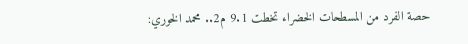حصة الفرد من المسطحات الخضراء تخطت 9.1 م2.. محمد الخوري: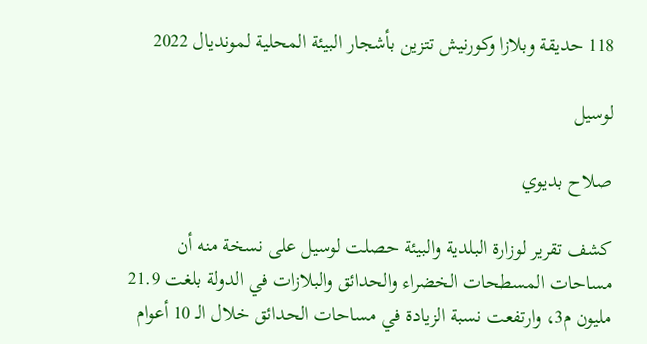118 حديقة وبلازا وكورنيش تتزين بأشجار البيئة المحلية لمونديال 2022

لوسيل

صلاح بديوي

كشف تقرير لوزارة البلدية والبيئة حصلت لوسيل على نسخة منه أن مساحات المسطحات الخضراء والحدائق والبلازات في الدولة بلغت 21.9 مليون م3، وارتفعت نسبة الزيادة في مساحات الحدائق خلال الـ 10 أعوام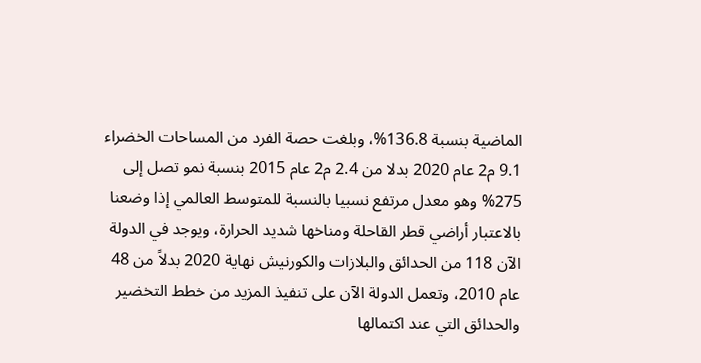الماضية بنسبة 136.8%، وبلغت حصة الفرد من المساحات الخضراء 9.1 م2 عام 2020 بدلا من 2.4 م2 عام 2015 بنسبة نمو تصل إلى 275% وهو معدل مرتفع نسبيا بالنسبة للمتوسط العالمي إذا وضعنا بالاعتبار أراضي قطر القاحلة ومناخها شديد الحرارة، ويوجد في الدولة الآن 118 من الحدائق والبلازات والكورنيش نهاية 2020 بدلاً من 48 عام 2010، وتعمل الدولة الآن على تنفيذ المزيد من خطط التخضير والحدائق التي عند اكتمالها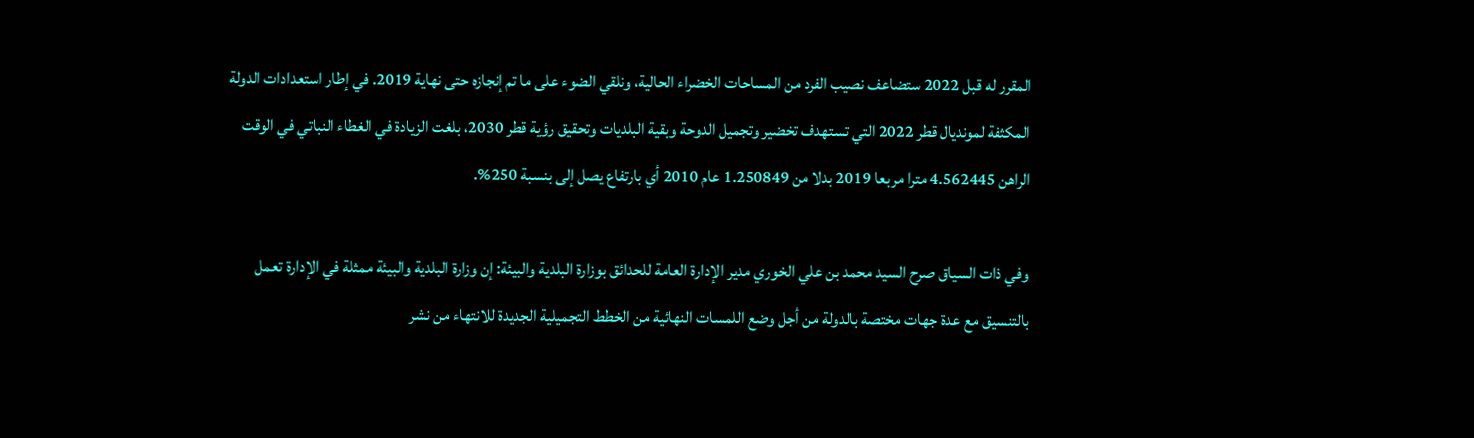المقرر له قبل 2022 ستضاعف نصيب الفرد من المساحات الخضراء الحالية، ونلقي الضوء على ما تم إنجازه حتى نهاية 2019. في إطار استعدادات الدولة المكثفة لمونديال قطر 2022 التي تستهدف تخضير وتجميل الدوحة وبقية البلديات وتحقيق رؤية قطر 2030، بلغت الزيادة في الغطاء النباتي في الوقت الراهن 4.562445 مترا مربعا 2019 بدلا من 1.250849 عام 2010 أي بارتفاع يصل إلى بنسبة 250%.

وفي ذات السياق صرح السيد محمد بن علي الخوري مدير الإدارة العامة للحدائق بوزارة البلدية والبيئة: إن وزارة البلدية والبيئة ممثلة في الإدارة تعمل بالتنسيق مع عدة جهات مختصة بالدولة من أجل وضع اللمسات النهائية من الخطط التجميلية الجديدة للانتهاء من نشر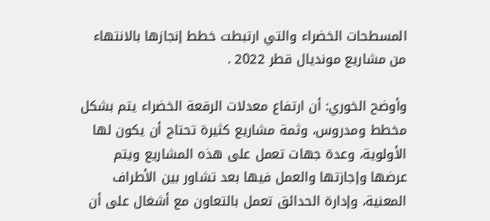المسطحات الخضراء والتي ارتبطت خطط إنجازها بالانتهاء من مشاريع مونديال قطر 2022 .

وأوضح الخوري: أن ارتفاع معدلات الرقعة الخضراء يتم بشكل مخطط ومدروس، وثمة مشاريع كثيرة تحتاج أن يكون لها الأولوية، وعدة جهات تعمل على هذه المشاريع ويتم عرضها وإجازتها والعمل فيها بعد تشاور بين الأطراف المعنية، وإدارة الحدائق تعمل بالتعاون مع أشغال على أن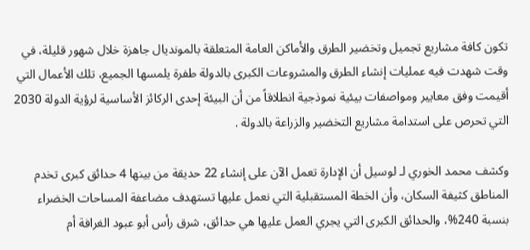تكون كافة مشاريع تجميل وتخضير الطرق والأماكن العامة المتعلقة بالمونديال جاهزة خلال شهور قليلة، في وقت شهدت فيه عمليات إنشاء الطرق والمشروعات الكبرى بالدولة طفرة يلمسها الجميع، تلك الأعمال التي أقيمت وفق معايير ومواصفات بيئية نموذجية انطلاقاً من أن البيئة إحدى الركائز الأساسية لرؤية الدولة 2030 التي تحرص على استدامة مشاريع التخضير والزراعة بالدولة .

وكشف محمد الخوري لـ لوسيل أن الإدارة تعمل الآن على إنشاء 22 حديقة من بينها 4 حدائق كبرى تخدم المناطق كثيفة السكان، وأن الخطة المستقبلية التي نعمل عليها تستهدف مضاعفة المساحات الخضراء بنسبة 240%، والحدائق الكبرى التي يجري العمل عليها هي حدائق، شرق رأس أبو عبود الغرافة أم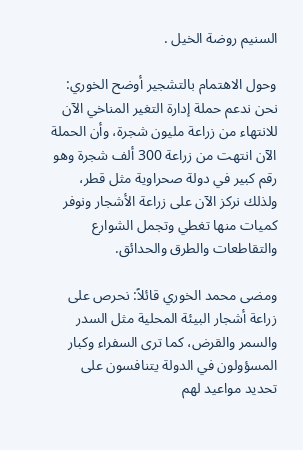السنيم روضة الخيل .

وحول الاهتمام بالتشجير أوضح الخوري: نحن ندعم حملة إدارة التغير المناخي الآن للانتهاء من زراعة مليون شجرة، وأن الحملة الآن انتهت من زراعة 300 ألف شجرة وهو رقم كبير في دولة صحراوية مثل قطر، ولذلك نركز الآن على زراعة الأشجار ونوفر كميات منها تغطي وتجمل الشوارع والتقاطعات والطرق والحدائق.

ومضى محمد الخوري قائلاً: نحرص على زراعة أشجار البيئة المحلية مثل السدر والسمر والقرض، كما ترى السفراء وكبار المسؤولون في الدولة يتنافسون على تحديد مواعيد لهم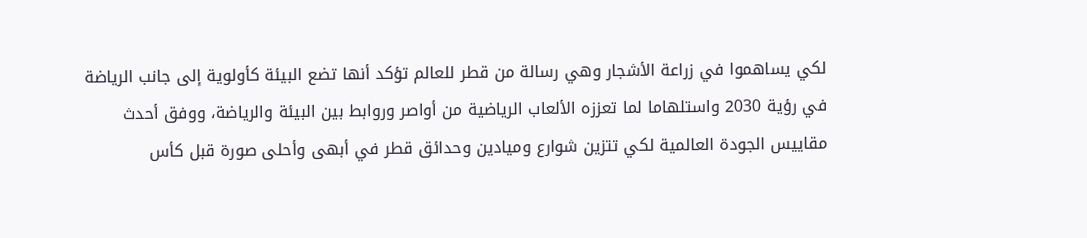لكي يساهموا في زراعة الأشجار وهي رسالة من قطر للعالم تؤكد أنها تضع البيئة كأولوية إلى جانب الرياضة في رؤية 2030 واستلهاما لما تعززه الألعاب الرياضية من أواصر وروابط بين البيئة والرياضة، ووفق أحدث مقاييس الجودة العالمية لكي تتزين شوارع وميادين وحدائق قطر في أبهى وأحلى صورة قبل كأس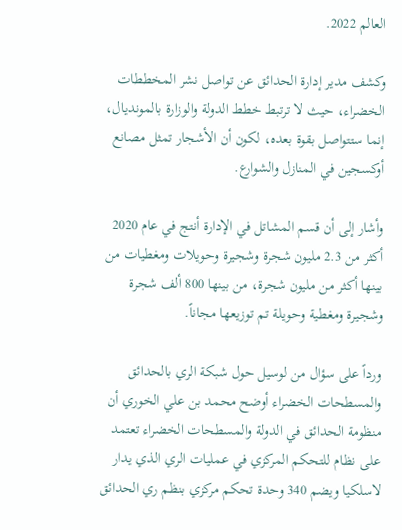العالم 2022.

وكشف مدير إدارة الحدائق عن تواصل نشر المخططات الخضراء، حيث لا ترتبط خطط الدولة والوزارة بالمونديال، إنما ستتواصل بقوة بعده، لكون أن الأشجار تمثل مصانع أوكسجين في المنازل والشوارع.

وأشار إلى أن قسم المشاتل في الإدارة أنتج في عام 2020 أكثر من 2.3 مليون شجرة وشجيرة وحويلات ومغطيات من بينها أكثر من مليون شجرة، من بينها 800 ألف شجرة وشجيرة ومغطية وحويلة تم توزيعها مجاناً.

ورداً على سؤال من لوسيل حول شبكة الري بالحدائق والمسطحات الخضراء أوضح محمد بن علي الخوري أن منظومة الحدائق في الدولة والمسطحات الخضراء تعتمد على نظام للتحكم المركزي في عمليات الري الذي يدار لاسلكيا ويضم 340 وحدة تحكم مركزي بنظم ري الحدائق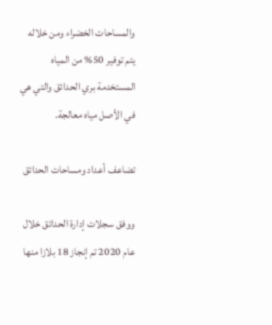والمساحات الخضراء ومن خلاله يتم توفير 50% من المياه المستخدمة بري الحدائق والتي هي في الأصل مياه معالجة.

تضاعف أعداد ومساحات الحدائق

ووفق سجلات إدارة الحدائق خلال عام 2020 تم إنجاز 18 بلازا منها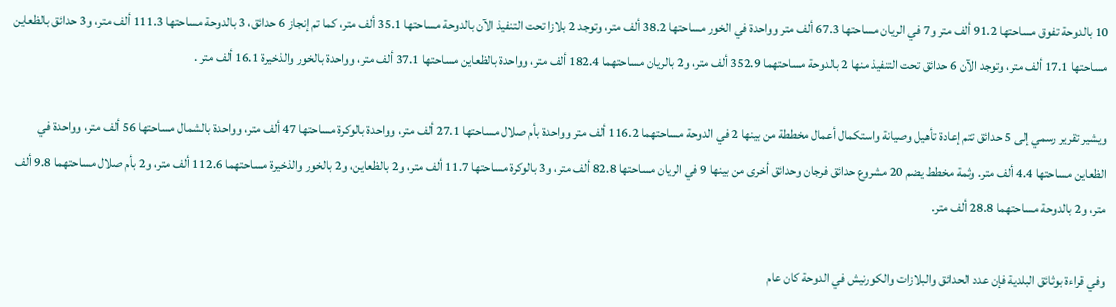10 بالدوحة تفوق مساحتها 91.2 ألف متر و7 في الريان مساحتها 67.3 ألف متر وواحدة في الخور مساحتها 38.2 ألف متر، وتوجد 2 بلازا تحت التنفيذ الآن بالدوحة مساحتها 35.1 ألف متر، كما تم إنجاز 6 حدائق، 3 بالدوحة مساحتها 111.3 ألف متر، و3 حدائق بالظعاين مساحتها 17.1 ألف متر، وتوجد الآن 6 حدائق تحت التنفيذ منها 2 بالدوحة مساحتهما 352.9 ألف متر، و2 بالريان مساحتهما 182.4 ألف متر، وواحدة بالظعاين مساحتها 37.1 ألف متر، وواحدة بالخور والذخيرة 16.1 ألف متر .

ويشير تقرير رسمي إلى 5 حدائق تتم إعادة تأهيل وصيانة واستكمال أعمال مخططة من بينها 2 في الدوحة مساحتهما 116.2 ألف متر وواحدة بأم صلال مساحتها 27.1 ألف متر، وواحدة بالوكرة مساحتها 47 ألف متر، وواحدة بالشمال مساحتها 56 ألف متر، وواحدة في الظعاين مساحتها 4.4 ألف متر. وثمة مخطط يضم 20 مشروع حدائق فرجان وحدائق أخرى من بينها 9 في الريان مساحتها 82.8 ألف متر، و3 بالوكرة مساحتها 11.7 ألف متر، و2 بالظعاين، و2 بالخور والذخيرة مساحتهما 112.6 ألف متر، و2 بأم صلال مساحتهما 9.8 ألف متر، و2 بالدوحة مساحتهما 28.8 ألف متر.

وفي قراءة بوثائق البلدية فإن عدد الحدائق والبلازات والكورنيش في الدوحة كان عام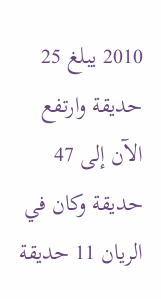2010 يبلغ 25 حديقة وارتفع الآن إلى 47 حديقة وكان في الريان 11 حديقة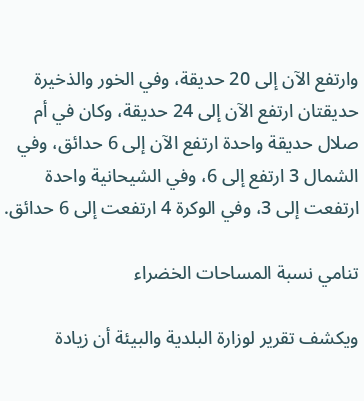وارتفع الآن إلى 20 حديقة، وفي الخور والذخيرة حديقتان ارتفع الآن إلى 24 حديقة، وكان في أم صلال حديقة واحدة ارتفع الآن إلى 6 حدائق، وفي الشمال 3 ارتفع إلى 6، وفي الشيحانية واحدة ارتفعت إلى 3، وفي الوكرة 4 ارتفعت إلى 6 حدائق.

تنامي نسبة المساحات الخضراء

ويكشف تقرير لوزارة البلدية والبيئة أن زيادة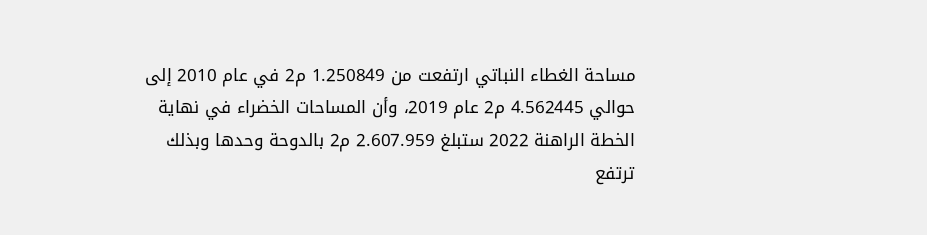مساحة الغطاء النباتي ارتفعت من 1.250849 م2 في عام 2010 إلى حوالي 4.562445 م2 عام 2019، وأن المساحات الخضراء في نهاية الخطة الراهنة 2022 ستبلغ 2.607.959 م2 بالدوحة وحدها وبذلك ترتفع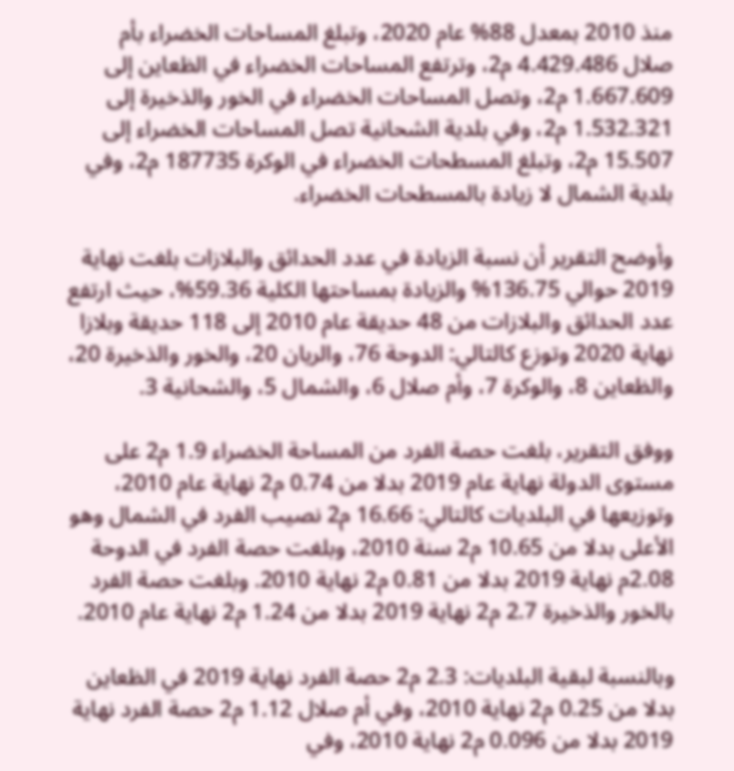منذ 2010 بمعدل 88% عام 2020، وتبلغ المساحات الخضراء بأم صلال 4.429.486 م2، وترتفع المساحات الخضراء في الظعاين إلى 1.667.609 م2، وتصل المساحات الخضراء في الخور والذخيرة إلى 1.532.321 م2، وفي بلدية الشحانية تصل المساحات الخضراء إلى 15.507 م2، وتبلغ المسطحات الخضراء في الوكرة 187735 م2، وفي بلدية الشمال لا زيادة بالمسطحات الخضراء.

وأوضح التقرير أن نسبة الزيادة في عدد الحدائق والبلازات بلغت نهاية 2019 حوالي 136.75% والزيادة بمساحتها الكلية 59.36%، حيث ارتفع عدد الحدائق والبلازات من 48 حديقة عام 2010 إلى 118 حديقة وبلازا نهاية 2020 وتوزع كالتالي: الدوحة 76، والريان 20، والخور والذخيرة 20، والظعاين 8، والوكرة 7، وأم صلال 6، والشمال 5، والشحانية 3.

ووفق التقرير، بلغت حصة الفرد من المساحة الخضراء 1.9 م2 على مستوى الدولة نهاية عام 2019 بدلا من 0.74 م2 نهاية عام 2010، وتوزيعها في البلديات كالتالي: 16.66 م2 نصيب الفرد في الشمال وهو الأعلى بدلا من 10.65 م2 سنة 2010، وبلغت حصة الفرد في الدوحة 2.08م نهاية 2019 بدلا من 0.81 م2 نهاية 2010. وبلغت حصة الفرد بالخور والذخيرة 2.7 م2 نهاية 2019 بدلا من 1.24 م2 نهاية عام 2010.

وبالنسبة لبقية البلديات: 2.3 م2 حصة الفرد نهاية 2019 في الظعاين بدلا من 0.25 م2 نهاية 2010، وفي أم صلال 1.12 م2 حصة الفرد نهاية 2019 بدلا من 0.096 م2 نهاية 2010، وفي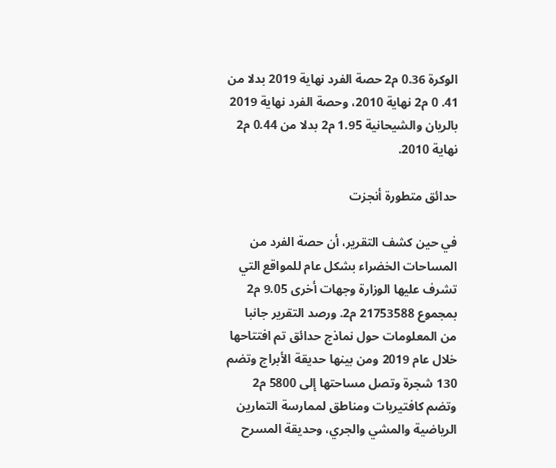الوكرة 0.36 م2 حصة الفرد نهاية 2019 بدلا من 41. 0 م2 نهاية 2010، وحصة الفرد نهاية 2019 بالريان والشيحانية 1.95 م2 بدلا من 0.44 م2 نهاية 2010.

حدائق متطورة أنجزت

في حين كشف التقرير، أن حصة الفرد من المساحات الخضراء بشكل عام للمواقع التي تشرف عليها الوزارة وجهات أخرى 9.05 م2 بمجموع 21753588 م2. ورصد التقرير جانبا من المعلومات حول نماذج حدائق تم افتتاحها خلال عام 2019 ومن بينها حديقة الأبراج وتضم 130 شجرة وتصل مساحتها إلى 5800 م2 وتضم كافتيريات ومناطق لممارسة التمارين الرياضية والمشي والجري، وحديقة المسرح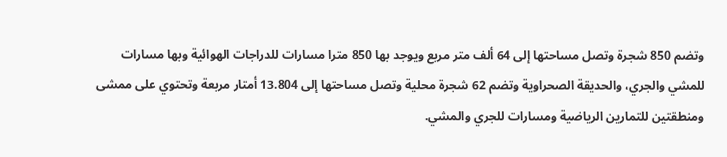وتضم 850 شجرة وتصل مساحتها إلى 64 ألف متر مربع ويوجد بها 850 مترا مسارات للدراجات الهوائية وبها مسارات للمشي والجري، والحديقة الصحراوية وتضم 62 شجرة محلية وتصل مساحتها إلى 13.804 أمتار مربعة وتحتوي على ممشى ومنطقتين للتمارين الرياضية ومسارات للجري والمشي.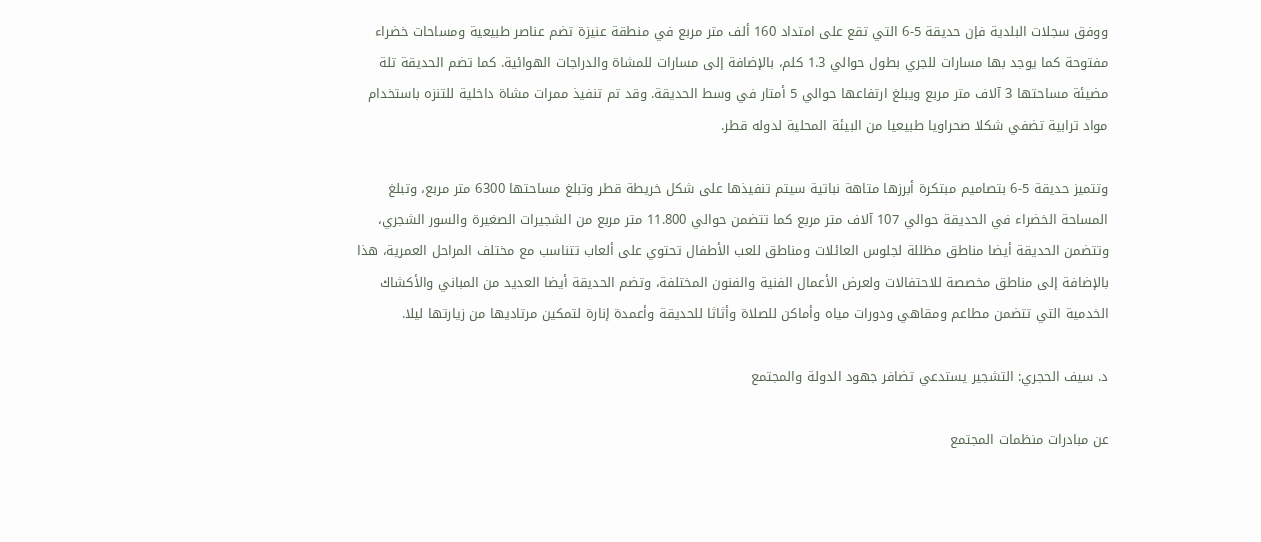ووفق سجلات البلدية فإن حديقة 5-6 التي تقع على امتداد 160 ألف متر مربع في منطقة عنيزة تضم عناصر طبيعية ومساحات خضراء مفتوحة كما يوجد بها مسارات للجري بطول حوالي 1.3 كلم، بالإضافة إلى مسارات للمشاة والدراجات الهوائية. كما تضم الحديقة تلة مضيئة مساحتها 3 آلاف متر مربع ويبلغ ارتفاعها حوالي 5 أمتار في وسط الحديقة. وقد تم تنفيذ ممرات مشاة داخلية للتنزه باستخدام مواد ترابية تضفي شكلا صحراويا طبيعيا من البيئة المحلية لدوله قطر.

وتتميز حديقة 5-6 بتصاميم مبتكرة أبرزها متاهة نباتية سيتم تنفيذها على شكل خريطة قطر وتبلغ مساحتها 6300 متر مربع، وتبلغ المساحة الخضراء في الحديقة حوالي 107 آلاف متر مربع كما تتضمن حوالي 11.800 متر مربع من الشجيرات الصغيرة والسور الشجري، وتتضمن الحديقة أيضا مناطق مظللة لجلوس العائلات ومناطق للعب الأطفال تحتوي على ألعاب تتناسب مع مختلف المراحل العمرية، هذا بالإضافة إلى مناطق مخصصة للاحتفالات ولعرض الأعمال الفنية والفنون المختلفة، وتضم الحديقة أيضا العديد من المباني والأكشاك الخدمية التي تتضمن مطاعم ومقاهي ودورات مياه وأماكن للصلاة وأثاثا للحديقة وأعمدة إنارة لتمكين مرتاديها من زيارتها ليلا.

د. سيف الحجري: التشجير يستدعي تضافر جهود الدولة والمجتمع

عن مبادرات منظمات المجتمع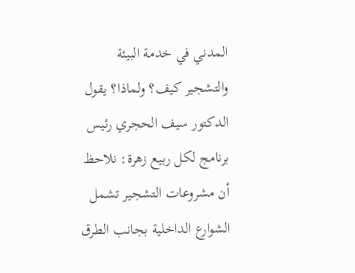المدني في خدمة البيئة والتشجير كيف؟ ولماذا؟ يقول الدكتور سيف الحجري رئيس برنامج لكل ربيع زهرة: نلاحظ أن مشروعات التشجير تشمل الشوارع الداخلية بجانب الطرق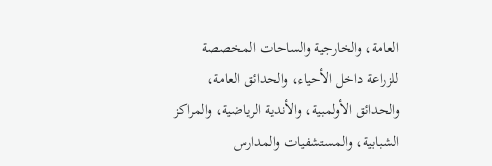العامة، والخارجية والساحات المخصصة للزراعة داخل الأحياء، والحدائق العامة، والحدائق الأولمبية، والأندية الرياضية، والمراكز الشبابية، والمستشفيات والمدارس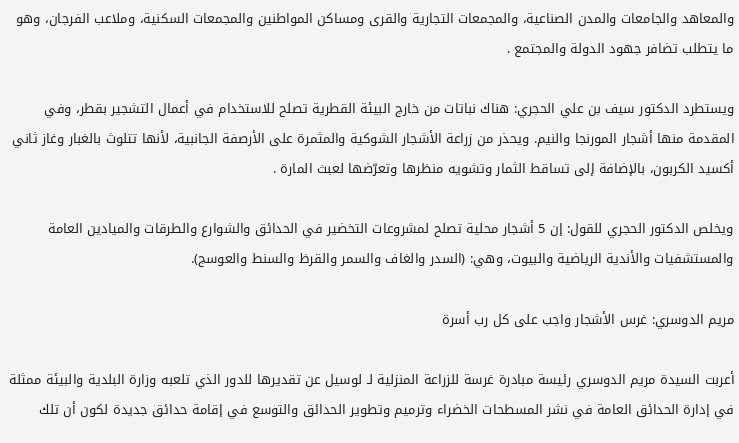والمعاهد والجامعات والمدن الصناعية، والمجمعات التجارية والقرى ومساكن المواطنين والمجمعات السكنية، وملاعب الفرجان، وهو ما يتطلب تضافر جهود الدولة والمجتمع .

ويستطرد الدكتور سيف بن علي الحجري: هناك نباتات من خارج البيئة القطرية تصلح للاستخدام في أعمال التشجير بقطر، وفي المقدمة منها أشجار المورنجا والنيم. ويحذر من زراعة الأشجار الشوكية والمثمرة على الأرصفة الجانبية، لأنها تتلوث بالغبار وغاز ثاني أكسيد الكربون، بالإضافة إلى تساقط الثمار وتشويه منظرها وتعرّضها لعبث المارة .

ويخلص الدكتور الحجري للقول: إن 5 أشجار محلية تصلح لمشروعات التخضير في الحدائق والشوارع والطرقات والميادين العامة والمستشفيات والأندية الرياضية والبيوت، وهي: (السدر والغاف والسمر والقرظ والسنط والعوسج).

مريم الدوسري: غرس الأشجار واجب على كل رب أسرة

أعربت السيدة مريم الدوسري رئيسة مبادرة غرسة للزراعة المنزلية لـ لوسيل عن تقديرها للدور الذي تلعبه وزارة البلدية والبيئة ممثلة في إدارة الحدائق العامة في نشر المسطحات الخضراء وترميم وتطوير الحدائق والتوسع في إقامة حدائق جديدة لكون أن تلك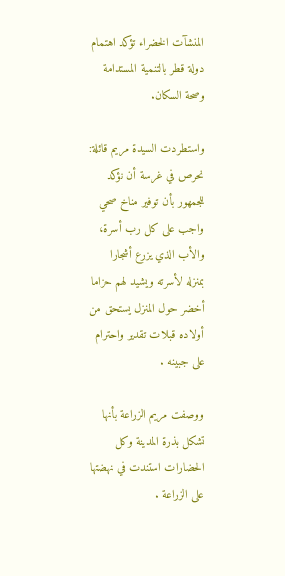المنشآت الخضراء تؤكد اهتمام دولة قطر بالتنمية المستدامة وصحة السكان.

واستطردت السيدة مريم قائلة: نحرص في غرسة أن نؤكد للجمهور بأن توفير مناخ صحي واجب على كل رب أسرة، والأب الذي يزرع أشجارا بمنزله لأسرته ويشيد لهم حزاما أخضر حول المنزل يستحق من أولاده قبلات تقدير واحترام على جبينه .

ووصفت مريم الزراعة بأنها تشكل بذرة المدينة وكل الحضارات استندت في نهضتها على الزراعة .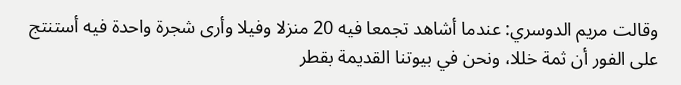وقالت مريم الدوسري: عندما أشاهد تجمعا فيه 20 منزلا وفيلا وأرى شجرة واحدة فيه أستنتج على الفور أن ثمة خللا، ونحن في بيوتنا القديمة بقطر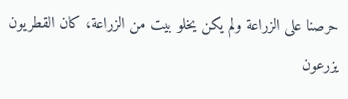حرصنا على الزراعة ولم يكن يخلو بيت من الزراعة، كان القطريون يزرعون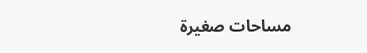مساحات صغيرة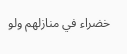خضراء في منازلهم ولو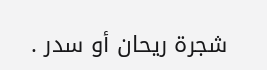شجرة ريحان أو سدر .